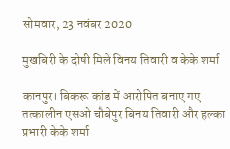सोमवार, 23 नवंबर 2020

मुखबिरी के दोषी मिले विनय तिवारी व केके शर्मा

कानपुर। बिकरू कांड में आरोपित बनाए गए तत्कालीन एसओ चौबेपुर बिनय तिवारी और हल्का प्रभारी केके शर्मा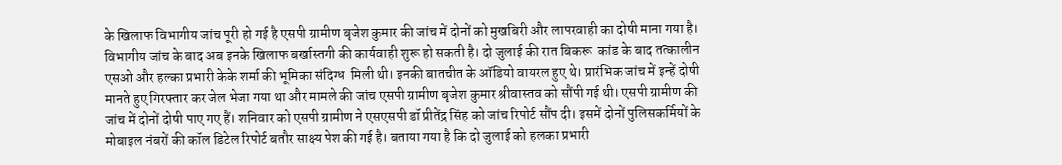के खिलाफ विभागीय जांच पूरी हो गई है एसपी ग्रामीण बृजेश कुमार की जांच में दोनों को मुखबिरी और लापरवाही का दोषी माना गया है। विभागीय जांच के बाद अब इनके खिलाफ बर्खास्तगी की कार्यवाही शुरू हो सकती है। दो जुलाई की रात बिकरू  कांड के बाद तत्कालीन एसओ और हल्का प्रभारी केके शर्मा की भूमिका संदिग्ध  मिली थी। इनकी बातचीत के ऑडियो वायरल हुए थे। प्रारंभिक जांच में इन्हें दोषी मानते हुए गिरफ्तार कर जेल भेजा गया था और मामले की जांच एसपी ग्रामीण बृजेश कुमार श्रीवास्तव को सौंपी गई थी। एसपी ग्रामीण की जांच में दोनों दोषी पाए गए हैं। शनिवार को एसपी ग्रामीण ने एसएसपी डॉ प्रीतेंद्र सिंह को जांच रिपोर्ट सौंप दी। इसमें दोनों पुलिसकर्मियों के मोबाइल नंबरों की कॉल डिटेल रिपोर्ट बतौर साक्ष्य पेश की गई है। बताया गया है कि दो जुलाई को हलका प्रभारी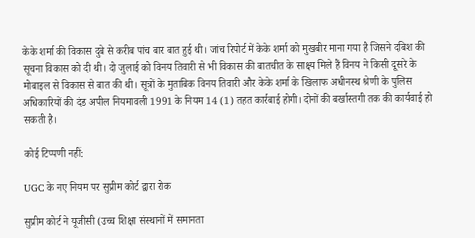केके शर्मा की विकास दुबे से करीब पांच बार बात हुई थी। जांच रिपोर्ट में केके शर्मा को मुखबीर माना गया है जिसने दबिश की सूचना विकास को दी थी। दो जुलाई को विनय तिवारी से भी विकास की बातचीत के साक्ष्य मिले हैं विनय ने किसी दूसरे के मोबाइल से विकास से बात की थी। सूत्रों के मुताबिक विनय तिवारी और केके शर्मा के खिलाफ अधीनस्थ श्रेणी के पुलिस अधिकारियों की दंड अपील नियमावली 1991 के नियम 14 (1) तहत कार्रबाई होगी। दोनों की बर्खास्तगी तक की कार्यवाई हो सकती है।

कोई टिप्पणी नहीं:

UGC के नए नियम पर सुप्रीम कोर्ट द्वारा रोक

सुप्रीम कोर्ट ने यूजीसी (उच्च शिक्षा संस्थानों में समानता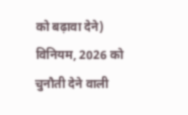को बढ़ावा देने) विनियम, 2026 को चुनौती देने वाली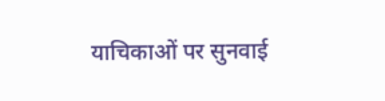याचिकाओं पर सुनवाई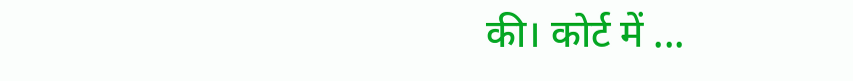की। कोर्ट में ...